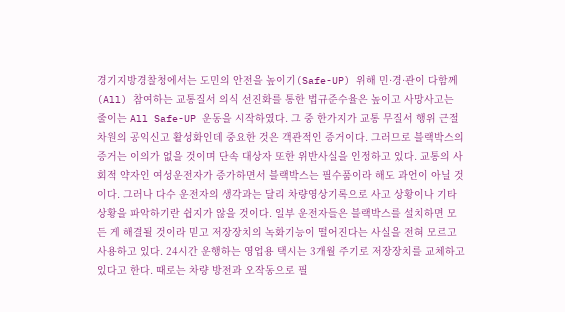경기지방경찰청에서는 도민의 안전을 높이기(Safe-UP) 위해 민·경·관이 다함께(All) 참여하는 교통질서 의식 선진화를 통한 법규준수율은 높이고 사망사고는 줄이는 All Safe-UP 운동을 시작하였다. 그 중 한가지가 교통 무질서 행위 근절차원의 공익신고 활성화인데 중요한 것은 객관적인 증거이다. 그러므로 블랙박스의 증거는 이의가 없을 것이며 단속 대상자 또한 위반사실을 인정하고 있다. 교통의 사회적 약자인 여성운전자가 증가하면서 블랙박스는 필수품이라 해도 과언이 아닐 것이다. 그러나 다수 운전자의 생각과는 달리 차량영상기록으로 사고 상황이나 기타 상황을 파악하기란 쉽지가 않을 것이다. 일부 운전자들은 블랙박스를 설치하면 모든 게 해결될 것이라 믿고 저장장치의 녹화기능이 떨어진다는 사실을 전혀 모르고 사용하고 있다. 24시간 운행하는 영업용 택시는 3개월 주기로 저장장치를 교체하고 있다고 한다. 때로는 차량 방전과 오작동으로 필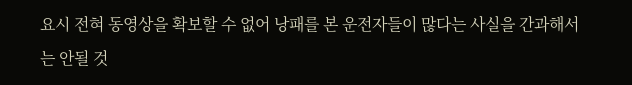요시 전혀 동영상을 확보할 수 없어 낭패를 본 운전자들이 많다는 사실을 간과해서는 안될 것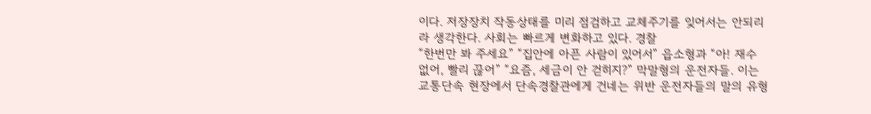이다. 저장장치 작동상태를 미리 점검하고 교체주기를 잊어서는 안되리라 생각한다. 사회는 빠르게 변화하고 있다. 경찰
“한번만 봐 주세요” “집안에 아픈 사람이 있어서” 읍소형과 “아! 재수 없어, 빨리 끊어” “요즘, 세금이 안 걷히지?” 막말형의 운전자들. 이는 교통단속 현장에서 단속경찰관에게 건네는 위반 운전자들의 말의 유형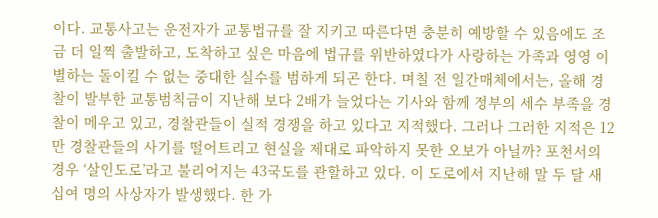이다. 교통사고는 운전자가 교통법규를 잘 지키고 따른다면 충분히 예방할 수 있음에도 조금 더 일찍 출발하고, 도착하고 싶은 마음에 법규를 위반하였다가 사랑하는 가족과 영영 이별하는 돌이킬 수 없는 중대한 실수를 범하게 되곤 한다. 며칠 전 일간매체에서는, 올해 경찰이 발부한 교통범칙금이 지난해 보다 2배가 늘었다는 기사와 함께 정부의 세수 부족을 경찰이 메우고 있고, 경찰관들이 실적 경쟁을 하고 있다고 지적했다. 그러나 그러한 지적은 12만 경찰관들의 사기를 떨어트리고 현실을 제대로 파악하지 못한 오보가 아닐까? 포천서의 경우 ‘살인도로’라고 불리어지는 43국도를 관할하고 있다. 이 도로에서 지난해 말 두 달 새 십여 명의 사상자가 발생했다. 한 가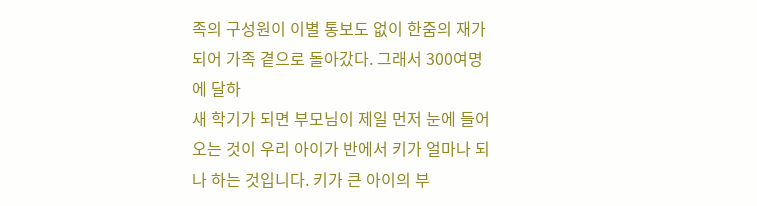족의 구성원이 이별 통보도 없이 한줌의 재가 되어 가족 곁으로 돌아갔다. 그래서 300여명에 달하
새 학기가 되면 부모님이 제일 먼저 눈에 들어오는 것이 우리 아이가 반에서 키가 얼마나 되나 하는 것입니다. 키가 큰 아이의 부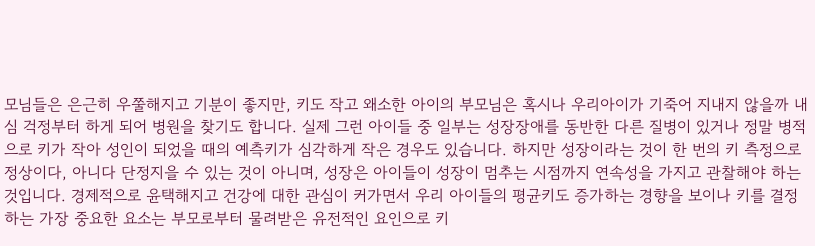모님들은 은근히 우쭐해지고 기분이 좋지만, 키도 작고 왜소한 아이의 부모님은 혹시나 우리아이가 기죽어 지내지 않을까 내심 걱정부터 하게 되어 병원을 찾기도 합니다. 실제 그런 아이들 중 일부는 성장장애를 동반한 다른 질병이 있거나 정말 병적으로 키가 작아 성인이 되었을 때의 예측키가 심각하게 작은 경우도 있습니다. 하지만 성장이라는 것이 한 번의 키 측정으로 정상이다, 아니다 단정지을 수 있는 것이 아니며, 성장은 아이들이 성장이 멈추는 시점까지 연속성을 가지고 관찰해야 하는 것입니다. 경제적으로 윤택해지고 건강에 대한 관심이 커가면서 우리 아이들의 평균키도 증가하는 경향을 보이나 키를 결정하는 가장 중요한 요소는 부모로부터 물려받은 유전적인 요인으로 키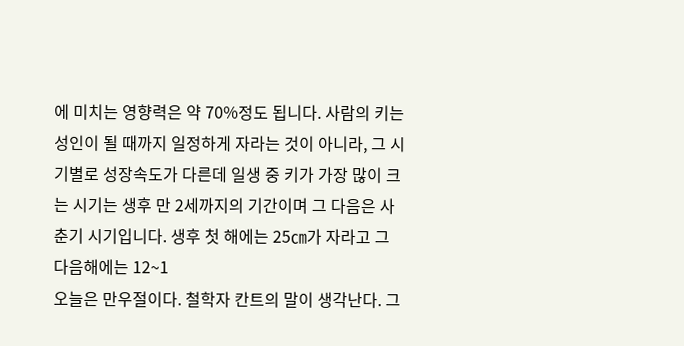에 미치는 영향력은 약 70%정도 됩니다. 사람의 키는 성인이 될 때까지 일정하게 자라는 것이 아니라, 그 시기별로 성장속도가 다른데 일생 중 키가 가장 많이 크는 시기는 생후 만 2세까지의 기간이며 그 다음은 사춘기 시기입니다. 생후 첫 해에는 25㎝가 자라고 그 다음해에는 12~1
오늘은 만우절이다. 철학자 칸트의 말이 생각난다. 그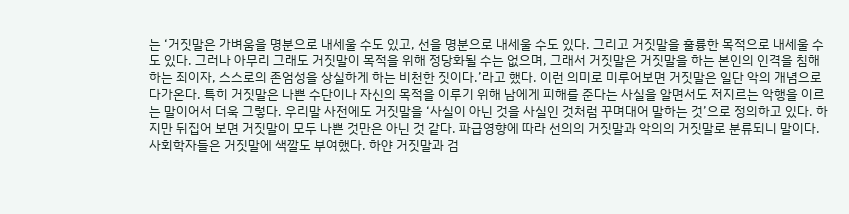는 ‘거짓말은 가벼움을 명분으로 내세울 수도 있고, 선을 명분으로 내세울 수도 있다. 그리고 거짓말을 훌륭한 목적으로 내세울 수도 있다. 그러나 아무리 그래도 거짓말이 목적을 위해 정당화될 수는 없으며, 그래서 거짓말은 거짓말을 하는 본인의 인격을 침해하는 죄이자, 스스로의 존엄성을 상실하게 하는 비천한 짓이다.’라고 했다. 이런 의미로 미루어보면 거짓말은 일단 악의 개념으로 다가온다. 특히 거짓말은 나쁜 수단이나 자신의 목적을 이루기 위해 남에게 피해를 준다는 사실을 알면서도 저지르는 악행을 이르는 말이어서 더욱 그렇다. 우리말 사전에도 거짓말을 ‘사실이 아닌 것을 사실인 것처럼 꾸며대어 말하는 것’으로 정의하고 있다. 하지만 뒤집어 보면 거짓말이 모두 나쁜 것만은 아닌 것 같다. 파급영향에 따라 선의의 거짓말과 악의의 거짓말로 분류되니 말이다. 사회학자들은 거짓말에 색깔도 부여했다. 하얀 거짓말과 검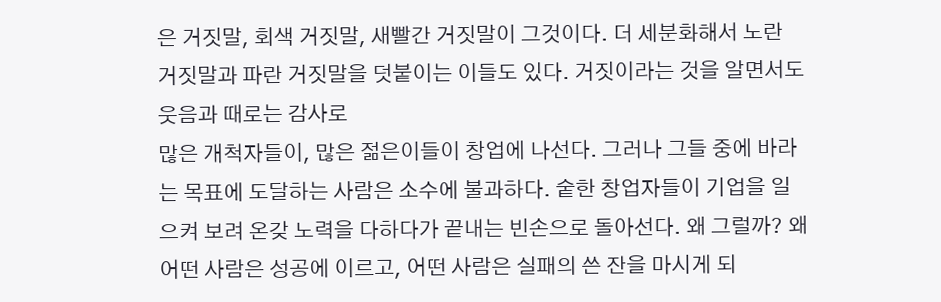은 거짓말, 회색 거짓말, 새빨간 거짓말이 그것이다. 더 세분화해서 노란 거짓말과 파란 거짓말을 덧붙이는 이들도 있다. 거짓이라는 것을 알면서도 웃음과 때로는 감사로
많은 개척자들이, 많은 젊은이들이 창업에 나선다. 그러나 그들 중에 바라는 목표에 도달하는 사람은 소수에 불과하다. 숱한 창업자들이 기업을 일으켜 보려 온갖 노력을 다하다가 끝내는 빈손으로 돌아선다. 왜 그럴까? 왜 어떤 사람은 성공에 이르고, 어떤 사람은 실패의 쓴 잔을 마시게 되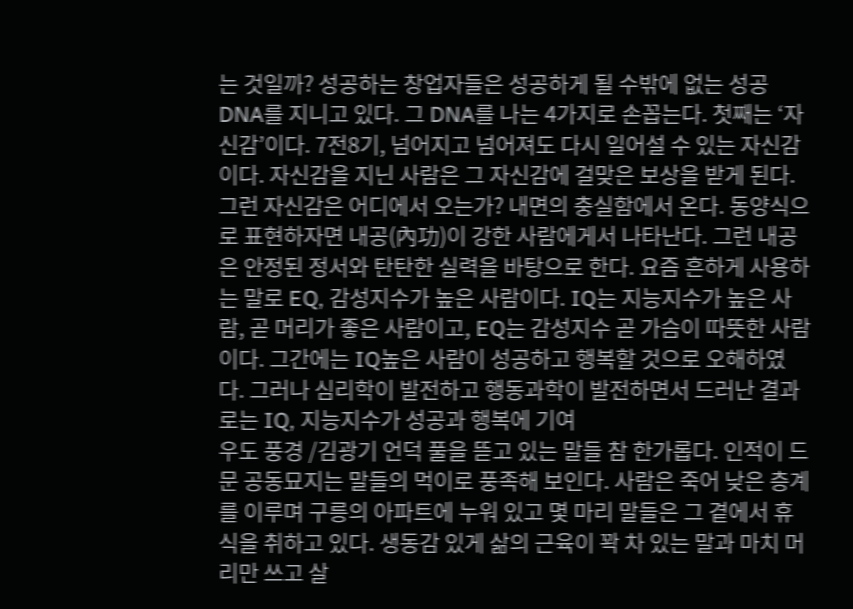는 것일까? 성공하는 창업자들은 성공하게 될 수밖에 없는 성공 DNA를 지니고 있다. 그 DNA를 나는 4가지로 손꼽는다. 첫째는 ‘자신감’이다. 7전8기, 넘어지고 넘어져도 다시 일어설 수 있는 자신감이다. 자신감을 지닌 사람은 그 자신감에 걸맞은 보상을 받게 된다. 그런 자신감은 어디에서 오는가? 내면의 충실함에서 온다. 동양식으로 표현하자면 내공(內功)이 강한 사람에게서 나타난다. 그런 내공은 안정된 정서와 탄탄한 실력을 바탕으로 한다. 요즘 흔하게 사용하는 말로 EQ, 감성지수가 높은 사람이다. IQ는 지능지수가 높은 사람, 곧 머리가 좋은 사람이고, EQ는 감성지수 곧 가슴이 따뜻한 사람이다. 그간에는 IQ높은 사람이 성공하고 행복할 것으로 오해하였다. 그러나 심리학이 발전하고 행동과학이 발전하면서 드러난 결과로는 IQ, 지능지수가 성공과 행복에 기여
우도 풍경 /김광기 언덕 풀을 뜯고 있는 말들 참 한가롭다. 인적이 드문 공동묘지는 말들의 먹이로 풍족해 보인다. 사람은 죽어 낮은 층계를 이루며 구릉의 아파트에 누워 있고 몇 마리 말들은 그 곁에서 휴식을 취하고 있다. 생동감 있게 삶의 근육이 꽉 차 있는 말과 마치 머리만 쓰고 살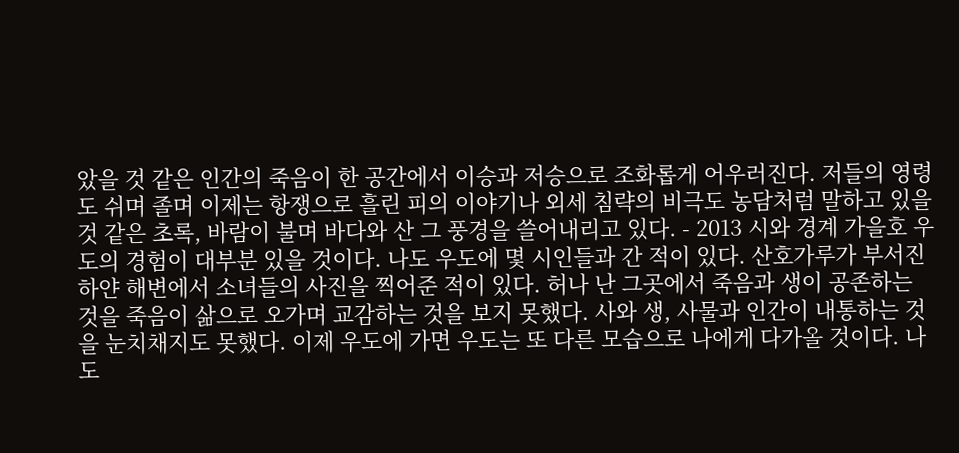았을 것 같은 인간의 죽음이 한 공간에서 이승과 저승으로 조화롭게 어우러진다. 저들의 영령도 쉬며 졸며 이제는 항쟁으로 흘린 피의 이야기나 외세 침략의 비극도 농담처럼 말하고 있을 것 같은 초록, 바람이 불며 바다와 산 그 풍경을 쓸어내리고 있다. - 2013 시와 경계 가을호 우도의 경험이 대부분 있을 것이다. 나도 우도에 몇 시인들과 간 적이 있다. 산호가루가 부서진 하얀 해변에서 소녀들의 사진을 찍어준 적이 있다. 허나 난 그곳에서 죽음과 생이 공존하는 것을 죽음이 삶으로 오가며 교감하는 것을 보지 못했다. 사와 생, 사물과 인간이 내통하는 것을 눈치채지도 못했다. 이제 우도에 가면 우도는 또 다른 모습으로 나에게 다가올 것이다. 나도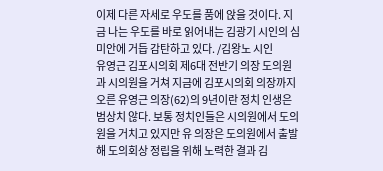이제 다른 자세로 우도를 품에 앉을 것이다. 지금 나는 우도를 바로 읽어내는 김광기 시인의 심미안에 거듭 감탄하고 있다. /김왕노 시인
유영근 김포시의회 제6대 전반기 의장 도의원과 시의원을 거쳐 지금에 김포시의회 의장까지 오른 유영근 의장(62)의 9년이란 정치 인생은 범상치 않다. 보통 정치인들은 시의원에서 도의원을 거치고 있지만 유 의장은 도의원에서 출발해 도의회상 정립을 위해 노력한 결과 김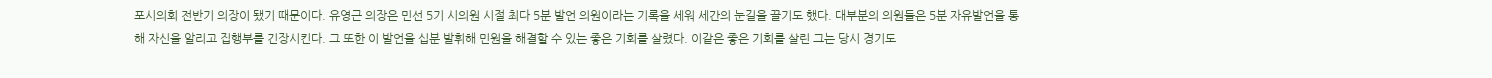포시의회 전반기 의장이 됐기 때문이다. 유영근 의장은 민선 5기 시의원 시절 최다 5분 발언 의원이라는 기록을 세워 세간의 눈길을 끌기도 했다. 대부분의 의원들은 5분 자유발언을 통해 자신을 알리고 집행부를 긴장시킨다. 그 또한 이 발언을 십분 발휘해 민원을 해결할 수 있는 좋은 기회를 살렸다. 이같은 좋은 기회를 살린 그는 당시 경기도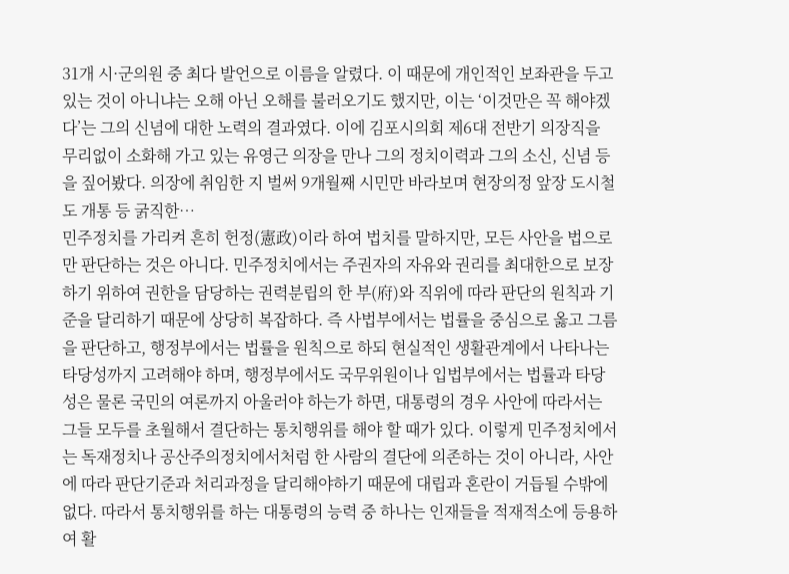31개 시·군의원 중 최다 발언으로 이름을 알렸다. 이 때문에 개인적인 보좌관을 두고 있는 것이 아니냐는 오해 아닌 오해를 불러오기도 했지만, 이는 ‘이것만은 꼭 해야겠다’는 그의 신념에 대한 노력의 결과였다. 이에 김포시의회 제6대 전반기 의장직을 무리없이 소화해 가고 있는 유영근 의장을 만나 그의 정치이력과 그의 소신, 신념 등을 짚어봤다. 의장에 취임한 지 벌써 9개월째 시민만 바라보며 현장의정 앞장 도시철도 개통 등 굵직한…
민주정치를 가리켜 흔히 헌정(憲政)이라 하여 법치를 말하지만, 모든 사안을 법으로만 판단하는 것은 아니다. 민주정치에서는 주권자의 자유와 권리를 최대한으로 보장하기 위하여 권한을 담당하는 권력분립의 한 부(府)와 직위에 따라 판단의 원칙과 기준을 달리하기 때문에 상당히 복잡하다. 즉 사법부에서는 법률을 중심으로 옳고 그름을 판단하고, 행정부에서는 법률을 원칙으로 하되 현실적인 생활관계에서 나타나는 타당성까지 고려해야 하며, 행정부에서도 국무위원이나 입법부에서는 법률과 타당성은 물론 국민의 여론까지 아울러야 하는가 하면, 대통령의 경우 사안에 따라서는 그들 모두를 초월해서 결단하는 통치행위를 해야 할 때가 있다. 이렇게 민주정치에서는 독재정치나 공산주의정치에서처럼 한 사람의 결단에 의존하는 것이 아니라, 사안에 따라 판단기준과 처리과정을 달리해야하기 때문에 대립과 혼란이 거듭될 수밖에 없다. 따라서 통치행위를 하는 대통령의 능력 중 하나는 인재들을 적재적소에 등용하여 활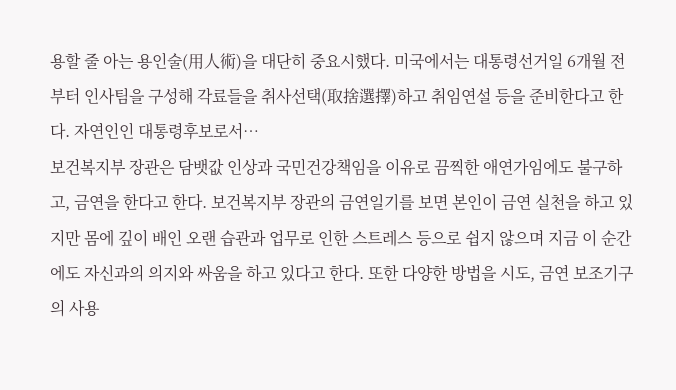용할 줄 아는 용인술(用人術)을 대단히 중요시했다. 미국에서는 대통령선거일 6개월 전부터 인사팀을 구성해 각료들을 취사선택(取捨選擇)하고 취임연설 등을 준비한다고 한다. 자연인인 대통령후보로서…
보건복지부 장관은 담뱃값 인상과 국민건강책임을 이유로 끔찍한 애연가임에도 불구하고, 금연을 한다고 한다. 보건복지부 장관의 금연일기를 보면 본인이 금연 실천을 하고 있지만 몸에 깊이 배인 오랜 습관과 업무로 인한 스트레스 등으로 쉽지 않으며 지금 이 순간에도 자신과의 의지와 싸움을 하고 있다고 한다. 또한 다양한 방법을 시도, 금연 보조기구의 사용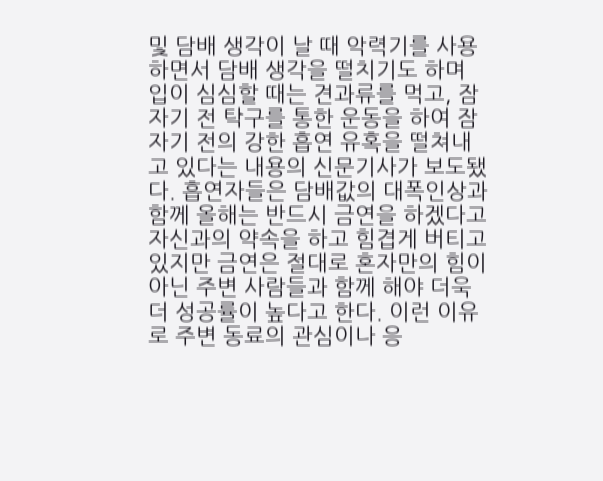및 담배 생각이 날 때 악력기를 사용하면서 담배 생각을 떨치기도 하며 입이 심심할 때는 견과류를 먹고, 잠자기 전 탁구를 통한 운동을 하여 잠자기 전의 강한 흡연 유혹을 떨쳐내고 있다는 내용의 신문기사가 보도됐다. 흡연자들은 담배값의 대폭인상과 함께 올해는 반드시 금연을 하겠다고 자신과의 약속을 하고 힘겹게 버티고 있지만 금연은 절대로 혼자만의 힘이 아닌 주변 사람들과 함께 해야 더욱더 성공률이 높다고 한다. 이런 이유로 주변 동료의 관심이나 응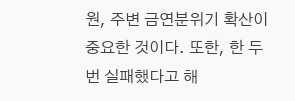원, 주변 금연분위기 확산이 중요한 것이다. 또한, 한 두번 실패했다고 해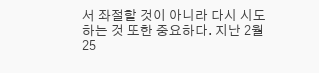서 좌절할 것이 아니라 다시 시도하는 것 또한 중요하다. 지난 2월 25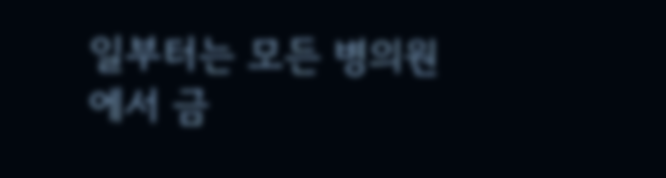일부터는 모든 병의원에서 금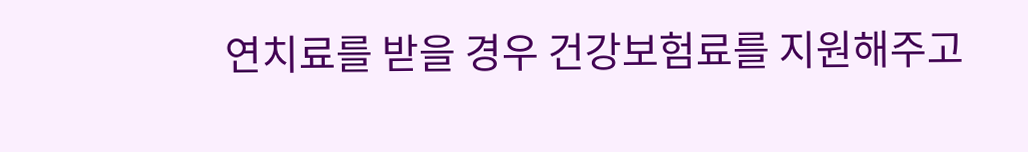연치료를 받을 경우 건강보험료를 지원해주고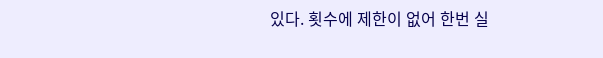있다. 횟수에 제한이 없어 한번 실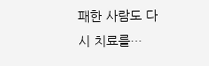패한 사람도 다시 치료를…